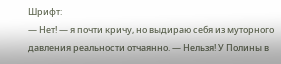Шрифт:
— Нет! — я почти кричу, но выдираю себя из муторного давления реальности отчаянно. — Нельзя! У Полины в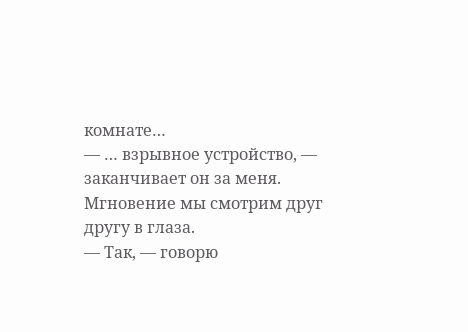комнате…
— … взрывное устройство, — заканчивает он за меня.
Мгновение мы смотрим друг другу в глаза.
— Так, — говорю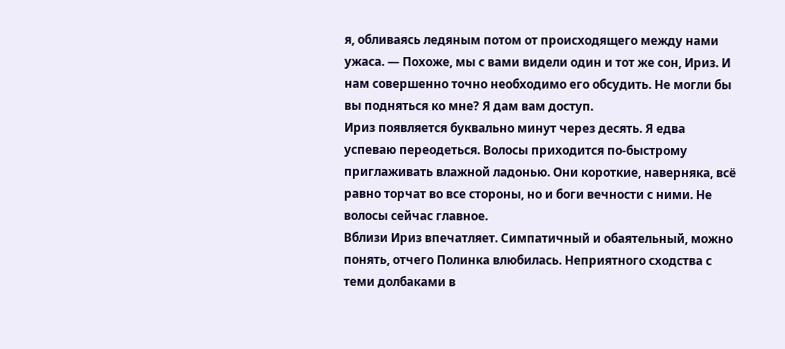я, обливаясь ледяным потом от происходящего между нами ужаса. — Похоже, мы с вами видели один и тот же сон, Ириз. И нам совершенно точно необходимо его обсудить. Не могли бы вы подняться ко мне? Я дам вам доступ.
Ириз появляется буквально минут через десять. Я едва успеваю переодеться. Волосы приходится по-быстрому приглаживать влажной ладонью. Они короткие, наверняка, всё равно торчат во все стороны, но и боги вечности с ними. Не волосы сейчас главное.
Вблизи Ириз впечатляет. Симпатичный и обаятельный, можно понять, отчего Полинка влюбилась. Неприятного сходства с теми долбаками в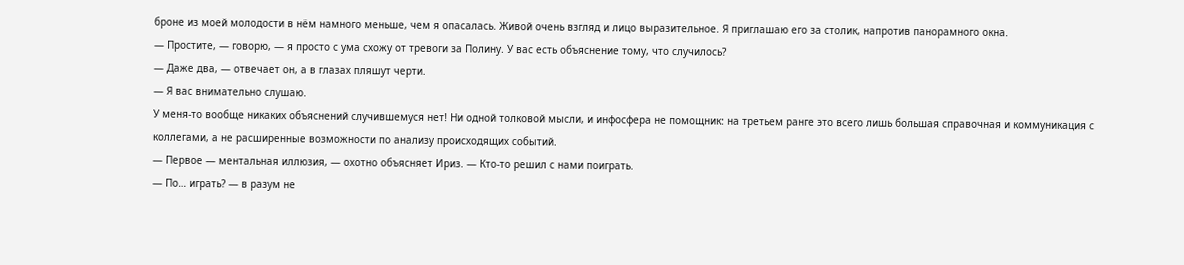броне из моей молодости в нём намного меньше, чем я опасалась. Живой очень взгляд и лицо выразительное. Я приглашаю его за столик, напротив панорамного окна.
— Простите, — говорю, — я просто с ума схожу от тревоги за Полину. У вас есть объяснение тому, что случилось?
— Даже два, — отвечает он, а в глазах пляшут черти.
— Я вас внимательно слушаю.
У меня-то вообще никаких объяснений случившемуся нет! Ни одной толковой мысли, и инфосфера не помощник: на третьем ранге это всего лишь большая справочная и коммуникация с коллегами, а не расширенные возможности по анализу происходящих событий.
— Первое — ментальная иллюзия, — охотно объясняет Ириз. — Кто-то решил с нами поиграть.
— По… играть? — в разум не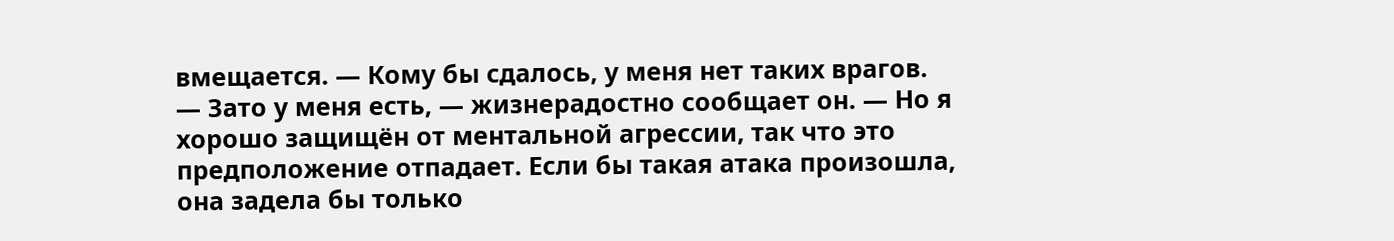вмещается. — Кому бы сдалось, у меня нет таких врагов.
— Зато у меня есть, — жизнерадостно сообщает он. — Но я хорошо защищён от ментальной агрессии, так что это предположение отпадает. Если бы такая атака произошла, она задела бы только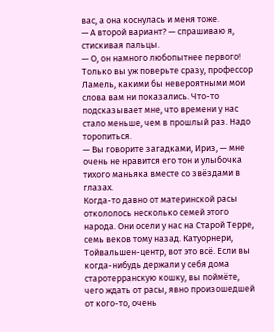вас, а она коснулась и меня тоже.
— А второй вариант? — спрашиваю я, стискивая пальцы.
— О, он намного любопытнее первого! Только вы уж поверьте сразу, профессор Ламель, какими бы невероятными мои слова вам ни показались. Что-то подсказывает мне, что времени у нас стало меньше, чем в прошлый раз. Надо торопиться.
— Вы говорите загадками, Ириз, — мне очень не нравится его тон и улыбочка тихого маньяка вместе со звёздами в глазах.
Когда-то давно от материнской расы откололось несколько семей этого народа. Они осели у нас на Старой Терре, семь веков тому назад. Катуорнери, Тойвальшен-центр, вот это всё. Если вы когда-нибудь держали у себя дома старотерранскую кошку, вы поймёте, чего ждать от расы, явно произошедшей от кого-то, очень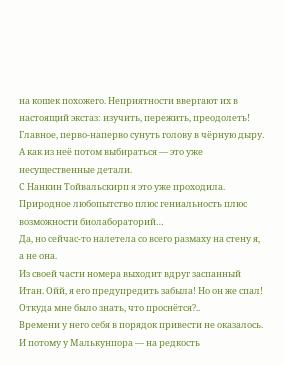на кошек похожего. Неприятности ввергают их в настоящий экстаз: изучить, пережить, преодолеть! Главное, перво-наперво сунуть голову в чёрную дыру. А как из неё потом выбираться — это уже несущественные детали.
С Нанкин Тойвальскирп я это уже проходила. Природное любопытство плюс гениальность плюс возможности биолабораторий…
Да, но сейчас-то налетела со всего размаху на стену я, а не она.
Из своей части номера выходит вдруг заспанный Итан. Ойй, я его предупредить забыла! Но он же спал! Откуда мне было знать, что проснётся?..
Времени у него себя в порядок привести не оказалось. И потому у Малькунпора — на редкость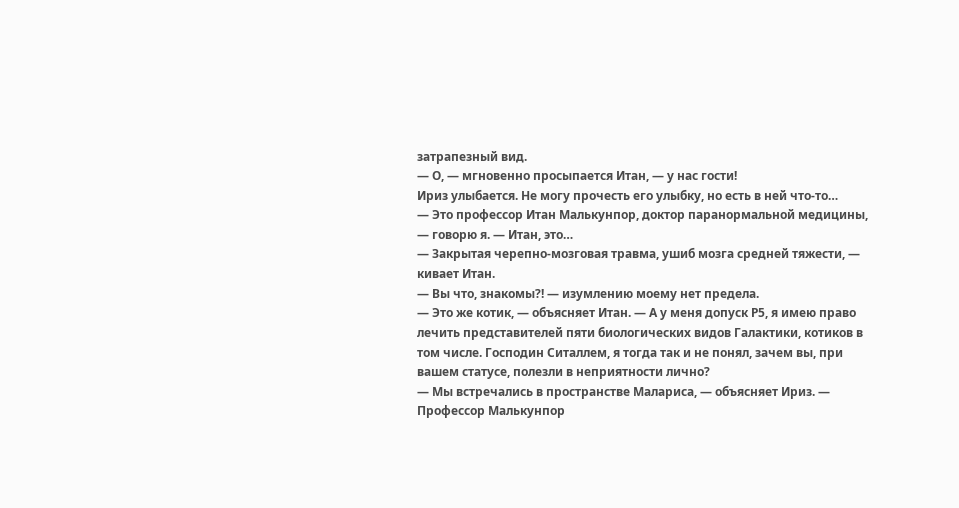затрапезный вид.
— О, — мгновенно просыпается Итан, — у нас гости!
Ириз улыбается. Не могу прочесть его улыбку, но есть в ней что-то…
— Это профессор Итан Малькунпор, доктор паранормальной медицины, — говорю я. — Итан, это…
— Закрытая черепно-мозговая травма, ушиб мозга средней тяжести, — кивает Итан.
— Вы что, знакомы?! — изумлению моему нет предела.
— Это же котик, — объясняет Итан. — А у меня допуск Р5, я имею право лечить представителей пяти биологических видов Галактики, котиков в том числе. Господин Ситаллем, я тогда так и не понял, зачем вы, при вашем статусе, полезли в неприятности лично?
— Мы встречались в пространстве Малариса, — объясняет Ириз. — Профессор Малькунпор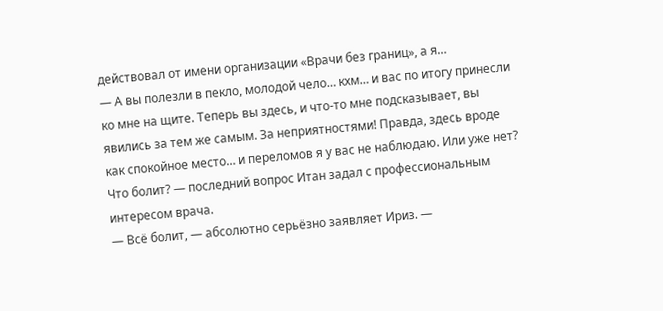действовал от имени организации «Врачи без границ», а я…
— А вы полезли в пекло, молодой чело… кхм… и вас по итогу принесли ко мне на щите. Теперь вы здесь, и что-то мне подсказывает, вы явились за тем же самым. За неприятностями! Правда, здесь вроде как спокойное место… и переломов я у вас не наблюдаю. Или уже нет? Что болит? — последний вопрос Итан задал с профессиональным интересом врача.
— Всё болит, — абсолютно серьёзно заявляет Ириз. —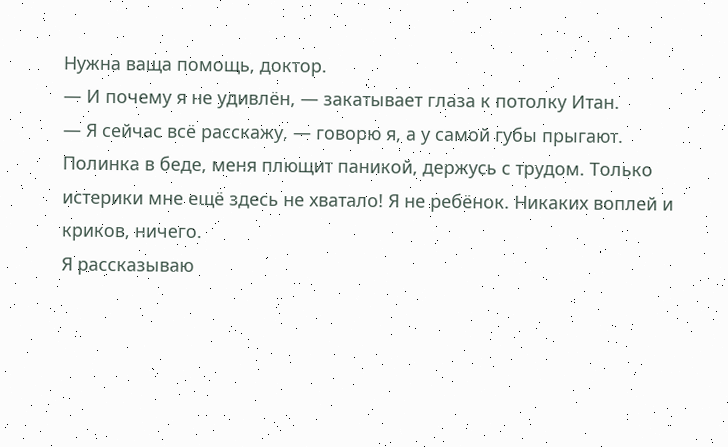Нужна ваща помощь, доктор.
— И почему я не удивлён, — закатывает глаза к потолку Итан.
— Я сейчас всё расскажу, — говорю я, а у самой губы прыгают.
Полинка в беде, меня плющит паникой, держусь с трудом. Только истерики мне ещё здесь не хватало! Я не ребёнок. Никаких воплей и криков, ничего.
Я рассказываю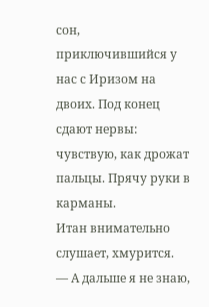сон, приключившийся у нас с Иризом на двоих. Под конец сдают нервы: чувствую, как дрожат пальцы. Прячу руки в карманы.
Итан внимательно слушает, хмурится.
— А дальше я не знаю,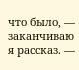что было, — заканчиваю я рассказ. —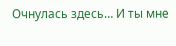Очнулась здесь… И ты мне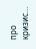про кризис…